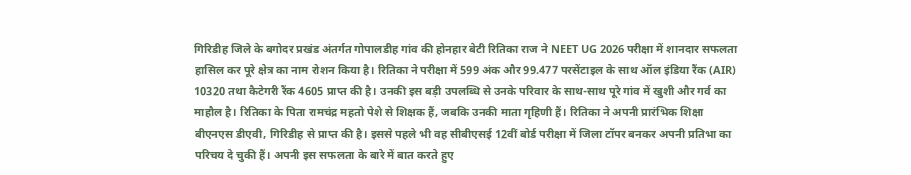गिरिडीह जिले के बगोदर प्रखंड अंतर्गत गोपालडीह गांव की होनहार बेटी रितिका राज ने NEET UG 2026 परीक्षा में शानदार सफलता हासिल कर पूरे क्षेत्र का नाम रोशन किया है। रितिका ने परीक्षा में 599 अंक और 99.477 परसेंटाइल के साथ ऑल इंडिया रैंक (AIR) 10320 तथा कैटेगरी रैंक 4605 प्राप्त की है। उनकी इस बड़ी उपलब्धि से उनके परिवार के साथ-साथ पूरे गांव में खुशी और गर्व का माहौल है। रितिका के पिता रामचंद्र महतो पेशे से शिक्षक हैं, जबकि उनकी माता गृहिणी हैं। रितिका ने अपनी प्रारंभिक शिक्षा बीएनएस डीएवी, गिरिडीह से प्राप्त की है। इससे पहले भी वह सीबीएसई 12वीं बोर्ड परीक्षा में जिला टॉपर बनकर अपनी प्रतिभा का परिचय दे चुकी हैं। अपनी इस सफलता के बारे में बात करते हुए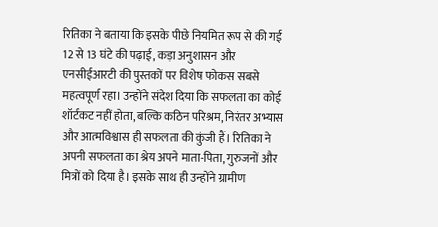रितिका ने बताया कि इसके पीछे नियमित रूप से की गई 12 से 13 घंटे की पढ़ाई, कड़ा अनुशासन और एनसीईआरटी की पुस्तकों पर विशेष फोकस सबसे महत्वपूर्ण रहा। उन्होंने संदेश दिया कि सफलता का कोई शॉर्टकट नहीं होता, बल्कि कठिन परिश्रम, निरंतर अभ्यास और आत्मविश्वास ही सफलता की कुंजी हैं। रितिका ने अपनी सफलता का श्रेय अपने माता-पिता, गुरुजनों और मित्रों को दिया है। इसके साथ ही उन्होंने ग्रामीण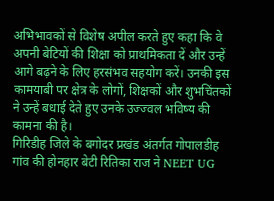अभिभावकों से विशेष अपील करते हुए कहा कि वे अपनी बेटियों की शिक्षा को प्राथमिकता दें और उन्हें आगे बढ़ने के लिए हरसंभव सहयोग करें। उनकी इस कामयाबी पर क्षेत्र के लोगों, शिक्षकों और शुभचिंतकों ने उन्हें बधाई देते हुए उनके उज्ज्वल भविष्य की कामना की है।
गिरिडीह जिले के बगोदर प्रखंड अंतर्गत गोपालडीह गांव की होनहार बेटी रितिका राज ने NEET UG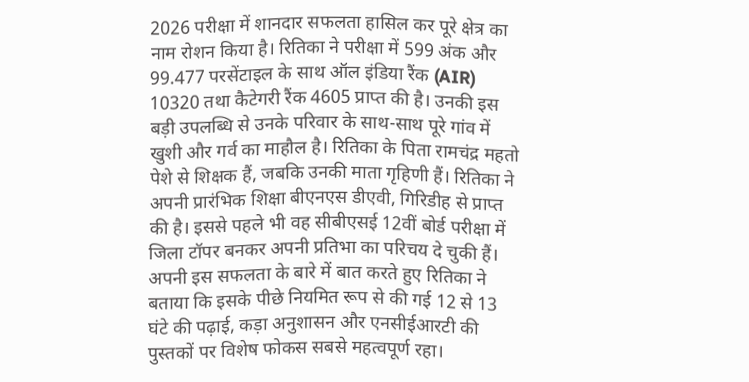2026 परीक्षा में शानदार सफलता हासिल कर पूरे क्षेत्र का नाम रोशन किया है। रितिका ने परीक्षा में 599 अंक और 99.477 परसेंटाइल के साथ ऑल इंडिया रैंक (AIR) 10320 तथा कैटेगरी रैंक 4605 प्राप्त की है। उनकी इस बड़ी उपलब्धि से उनके परिवार के साथ-साथ पूरे गांव में खुशी और गर्व का माहौल है। रितिका के पिता रामचंद्र महतो पेशे से शिक्षक हैं, जबकि उनकी माता गृहिणी हैं। रितिका ने अपनी प्रारंभिक शिक्षा बीएनएस डीएवी, गिरिडीह से प्राप्त की है। इससे पहले भी वह सीबीएसई 12वीं बोर्ड परीक्षा में जिला टॉपर बनकर अपनी प्रतिभा का परिचय दे चुकी हैं। अपनी इस सफलता के बारे में बात करते हुए रितिका ने बताया कि इसके पीछे नियमित रूप से की गई 12 से 13 घंटे की पढ़ाई, कड़ा अनुशासन और एनसीईआरटी की पुस्तकों पर विशेष फोकस सबसे महत्वपूर्ण रहा।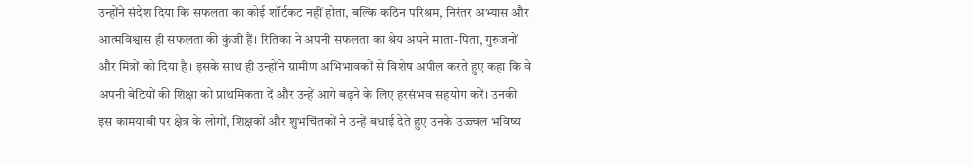उन्होंने संदेश दिया कि सफलता का कोई शॉर्टकट नहीं होता, बल्कि कठिन परिश्रम, निरंतर अभ्यास और आत्मविश्वास ही सफलता की कुंजी हैं। रितिका ने अपनी सफलता का श्रेय अपने माता-पिता, गुरुजनों और मित्रों को दिया है। इसके साथ ही उन्होंने ग्रामीण अभिभावकों से विशेष अपील करते हुए कहा कि वे अपनी बेटियों की शिक्षा को प्राथमिकता दें और उन्हें आगे बढ़ने के लिए हरसंभव सहयोग करें। उनकी इस कामयाबी पर क्षेत्र के लोगों, शिक्षकों और शुभचिंतकों ने उन्हें बधाई देते हुए उनके उज्ज्वल भविष्य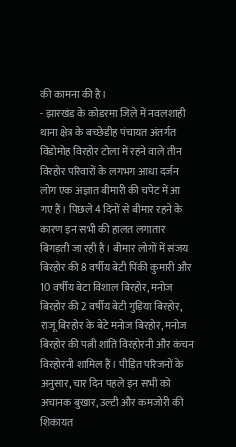की कामना की है।
- झारखंड के कोडरमा जिले में नवलशाही थाना क्षेत्र के बच्छेडीह पंचायत अंतर्गत विंडोमोह विरहोर टोला में रहने वाले तीन विरहोर परिवारों के लगभग आधा दर्जन लोग एक अज्ञात बीमारी की चपेट में आ गए हैं। पिछले 4 दिनों से बीमार रहने के कारण इन सभी की हालत लगातार बिगड़ती जा रही है। बीमार लोगों में संजय बिरहोर की 8 वर्षीय बेटी पिंकी कुमारी और 10 वर्षीय बेटा विशाल बिरहोर, मनोज बिरहोर की 2 वर्षीय बेटी गुड़िया बिरहोर, राजू बिरहोर के बेटे मनोज बिरहोर, मनोज बिरहोर की पत्नी शांति विरहोरनी और कंचन विरहोरनी शामिल हैं। पीड़ित परिजनों के अनुसार, चार दिन पहले इन सभी को अचानक बुखार, उल्टी और कमजोरी की शिकायत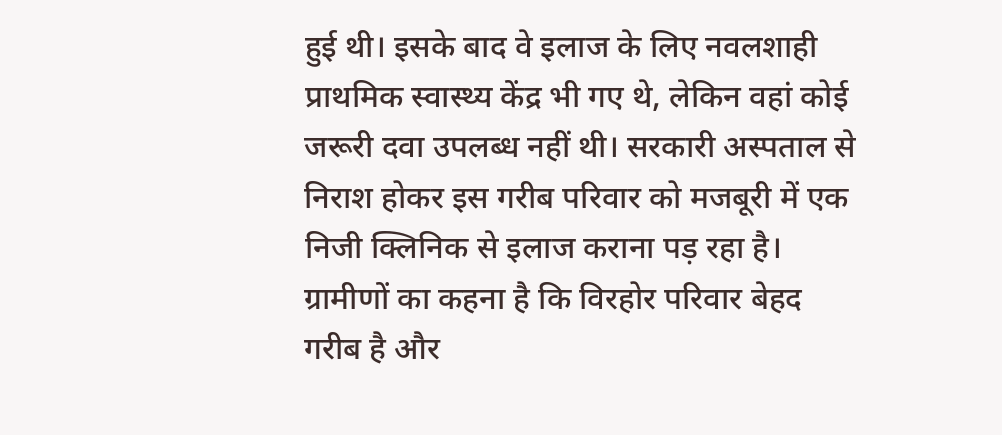हुई थी। इसके बाद वे इलाज के लिए नवलशाही प्राथमिक स्वास्थ्य केंद्र भी गए थे, लेकिन वहां कोई जरूरी दवा उपलब्ध नहीं थी। सरकारी अस्पताल से निराश होकर इस गरीब परिवार को मजबूरी में एक निजी क्लिनिक से इलाज कराना पड़ रहा है। ग्रामीणों का कहना है कि विरहोर परिवार बेहद गरीब है और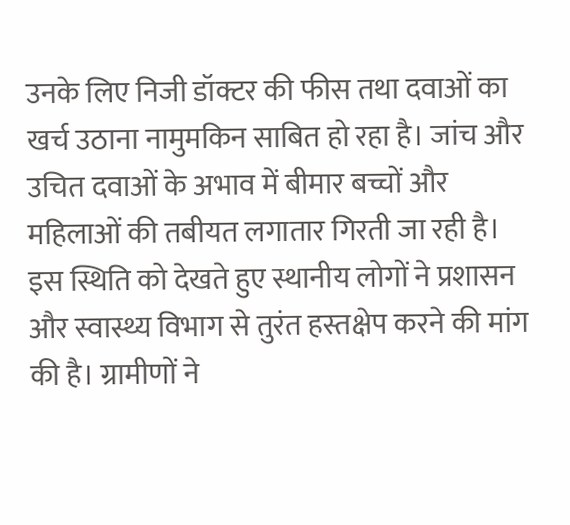उनके लिए निजी डॉक्टर की फीस तथा दवाओं का खर्च उठाना नामुमकिन साबित हो रहा है। जांच और उचित दवाओं के अभाव में बीमार बच्चों और महिलाओं की तबीयत लगातार गिरती जा रही है। इस स्थिति को देखते हुए स्थानीय लोगों ने प्रशासन और स्वास्थ्य विभाग से तुरंत हस्तक्षेप करने की मांग की है। ग्रामीणों ने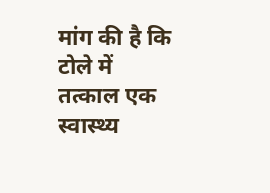मांग की है कि टोले में तत्काल एक स्वास्थ्य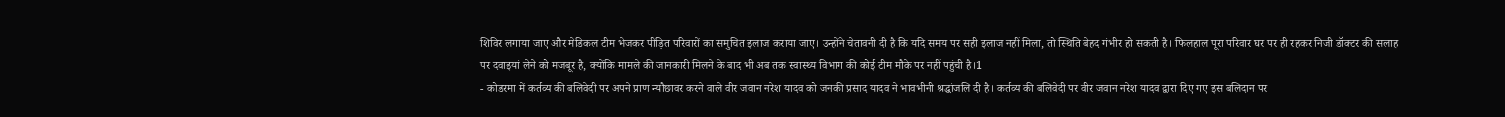शिविर लगाया जाए और मेडिकल टीम भेजकर पीड़ित परिवारों का समुचित इलाज कराया जाए। उन्होंने चेतावनी दी है कि यदि समय पर सही इलाज नहीं मिला, तो स्थिति बेहद गंभीर हो सकती है। फिलहाल पूरा परिवार घर पर ही रहकर निजी डॉक्टर की सलाह पर दवाइयां लेने को मजबूर है, क्योंकि मामले की जानकारी मिलने के बाद भी अब तक स्वास्थ्य विभाग की कोई टीम मौके पर नहीं पहुंची है।1
- कोडरमा में कर्तव्य की बलिवेदी पर अपने प्राण न्यौछावर करने वाले वीर जवान नरेश यादव को जनकी प्रसाद यादव ने भावभीनी श्रद्धांजलि दी है। कर्तव्य की बलिवेदी पर वीर जवान नरेश यादव द्वारा दिए गए इस बलिदान पर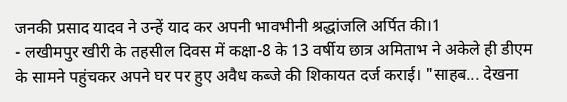जनकी प्रसाद यादव ने उन्हें याद कर अपनी भावभीनी श्रद्धांजलि अर्पित की।1
- लखीमपुर खीरी के तहसील दिवस में कक्षा-8 के 13 वर्षीय छात्र अमिताभ ने अकेले ही डीएम के सामने पहुंचकर अपने घर पर हुए अवैध कब्जे की शिकायत दर्ज कराई। "साहब... देखना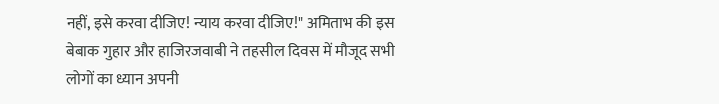नहीं, इसे करवा दीजिए! न्याय करवा दीजिए!" अमिताभ की इस बेबाक गुहार और हाजिरजवाबी ने तहसील दिवस में मौजूद सभी लोगों का ध्यान अपनी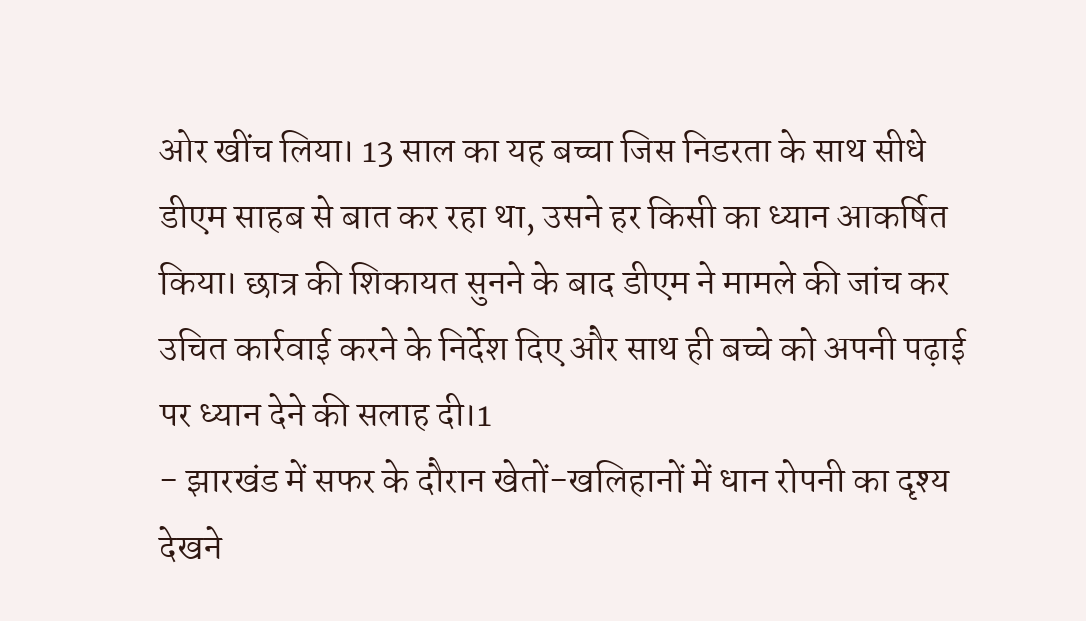ओर खींच लिया। 13 साल का यह बच्चा जिस निडरता के साथ सीधे डीएम साहब से बात कर रहा था, उसने हर किसी का ध्यान आकर्षित किया। छात्र की शिकायत सुनने के बाद डीएम ने मामले की जांच कर उचित कार्रवाई करने के निर्देश दिए और साथ ही बच्चे को अपनी पढ़ाई पर ध्यान देने की सलाह दी।1
- झारखंड में सफर के दौरान खेतों-खलिहानों में धान रोपनी का दृश्य देखने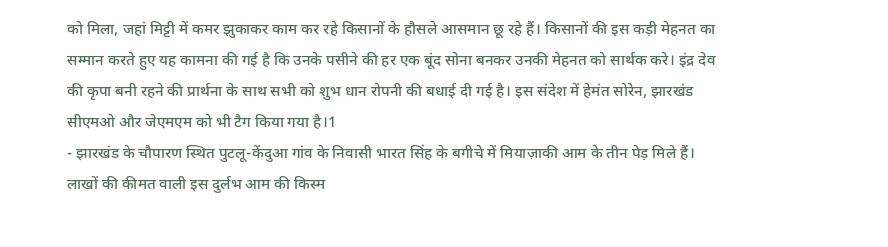को मिला, जहां मिट्टी में कमर झुकाकर काम कर रहे किसानों के हौसले आसमान छू रहे हैं। किसानों की इस कड़ी मेहनत का सम्मान करते हुए यह कामना की गई है कि उनके पसीने की हर एक बूंद सोना बनकर उनकी मेहनत को सार्थक करे। इंद्र देव की कृपा बनी रहने की प्रार्थना के साथ सभी को शुभ धान रोपनी की बधाई दी गई है। इस संदेश में हेमंत सोरेन, झारखंड सीएमओ और जेएमएम को भी टैग किया गया है।1
- झारखंड के चौपारण स्थित पुटलू-केंदुआ गांव के निवासी भारत सिंह के बगीचे में मियाज़ाकी आम के तीन पेड़ मिले हैं। लाखों की कीमत वाली इस दुर्लभ आम की किस्म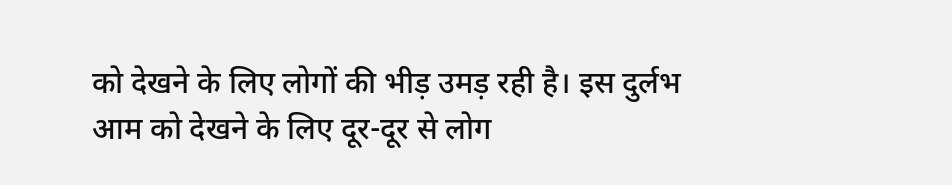को देखने के लिए लोगों की भीड़ उमड़ रही है। इस दुर्लभ आम को देखने के लिए दूर-दूर से लोग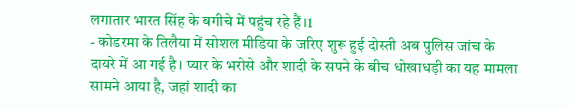लगातार भारत सिंह के बगीचे में पहुंच रहे हैं।1
- कोडरमा के तिलैया में सोशल मीडिया के जरिए शुरू हुई दोस्ती अब पुलिस जांच के दायरे में आ गई है। प्यार के भरोसे और शादी के सपने के बीच धोखाधड़ी का यह मामला सामने आया है, जहां शादी का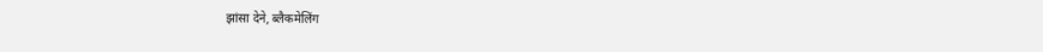झांसा देने, ब्लैकमेलिंग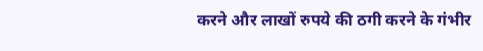करने और लाखों रुपये की ठगी करने के गंभीर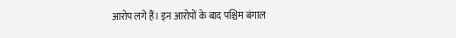आरोप लगे हैं। इन आरोपों के बाद पश्चिम बंगाल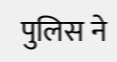पुलिस ने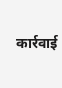कार्रवाई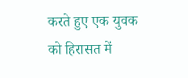करते हुए एक युवक को हिरासत में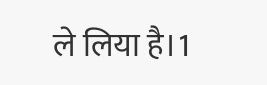ले लिया है।1